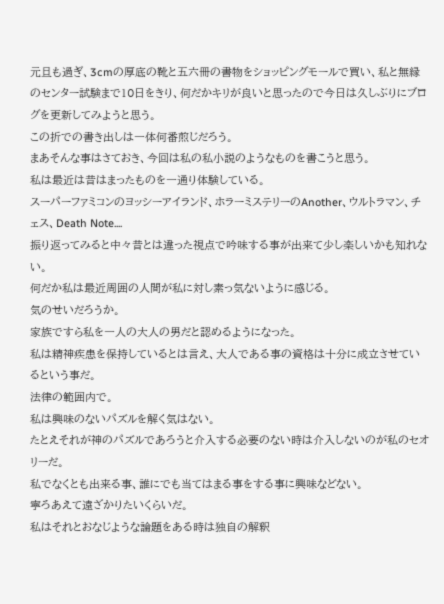元旦も過ぎ、3cmの厚底の靴と五六冊の書物をショッピングモールで買い、私と無縁のセンター試験まで10日をきり、何だかキリが良いと思ったので今日は久しぶりにブログを更新してみようと思う。
この折での書き出しは一体何番煎じだろう。
まあそんな事はさておき、今回は私の私小説のようなものを書こうと思う。
私は最近は昔はまったものを一通り体験している。
スーパーファミコンのヨッシーアイランド、ホラーミステリーのAnother、ウルトラマン、チェス、Death Note....
振り返ってみると中々昔とは違った視点で吟味する事が出来て少し楽しいかも知れない。
何だか私は最近周囲の人間が私に対し素っ気ないように感じる。
気のせいだろうか。
家族ですら私を一人の大人の男だと認めるようになった。
私は精神疾患を保持しているとは言え、大人である事の資格は十分に成立させているという事だ。
法律の範囲内で。
私は興味のないパズルを解く気はない。
たとえそれが神のパズルであろうと介入する必要のない時は介入しないのが私のセオリーだ。
私でなくとも出来る事、誰にでも当てはまる事をする事に興味などない。
寧ろあえて遠ざかりたいくらいだ。
私はそれとおなじような論題をある時は独自の解釈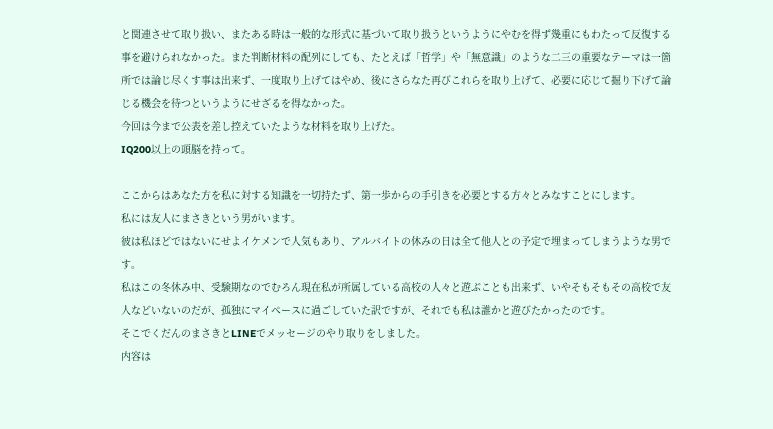と関連させて取り扱い、またある時は一般的な形式に基づいて取り扱うというようにやむを得ず幾重にもわたって反復する事を避けられなかった。また判断材料の配列にしても、たとえば「哲学」や「無意識」のような二三の重要なテーマは一箇所では論じ尽くす事は出来ず、一度取り上げてはやめ、後にさらなた再びこれらを取り上げて、必要に応じて掘り下げて論じる機会を待つというようにせざるを得なかった。
今回は今まで公表を差し控えていたような材料を取り上げた。
IQ200以上の頭脳を持って。

ここからはあなた方を私に対する知識を一切持たず、第一歩からの手引きを必要とする方々とみなすことにします。
私には友人にまさきという男がいます。
彼は私ほどではないにせよイケメンで人気もあり、アルバイトの休みの日は全て他人との予定で埋まってしまうような男です。
私はこの冬休み中、受験期なのでむろん現在私が所属している高校の人々と遊ぶことも出来ず、いやそもそもその高校で友人などいないのだが、孤独にマイペースに過ごしていた訳ですが、それでも私は誰かと遊びたかったのです。
そこでくだんのまさきとLINEでメッセージのやり取りをしました。
内容は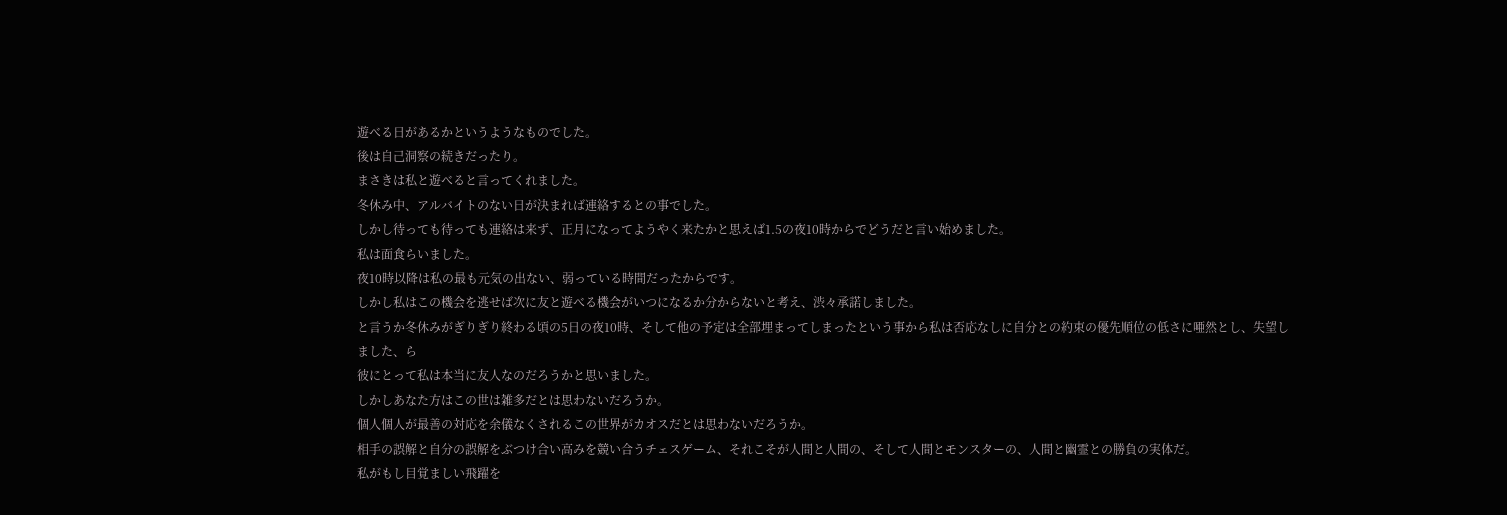遊べる日があるかというようなものでした。
後は自己洞察の続きだったり。
まさきは私と遊べると言ってくれました。
冬休み中、アルバイトのない日が決まれば連絡するとの事でした。
しかし待っても待っても連絡は来ず、正月になってようやく来たかと思えば1.5の夜10時からでどうだと言い始めました。
私は面食らいました。
夜10時以降は私の最も元気の出ない、弱っている時間だったからです。
しかし私はこの機会を逃せば次に友と遊べる機会がいつになるか分からないと考え、渋々承諾しました。
と言うか冬休みがぎりぎり終わる頃の5日の夜10時、そして他の予定は全部埋まってしまったという事から私は否応なしに自分との約束の優先順位の低さに唖然とし、失望しました、ら
彼にとって私は本当に友人なのだろうかと思いました。
しかしあなた方はこの世は雑多だとは思わないだろうか。
個人個人が最善の対応を余儀なくされるこの世界がカオスだとは思わないだろうか。
相手の誤解と自分の誤解をぶつけ合い高みを競い合うチェスゲーム、それこそが人間と人間の、そして人間とモンスターの、人間と幽霊との勝負の実体だ。
私がもし目覚ましい飛躍を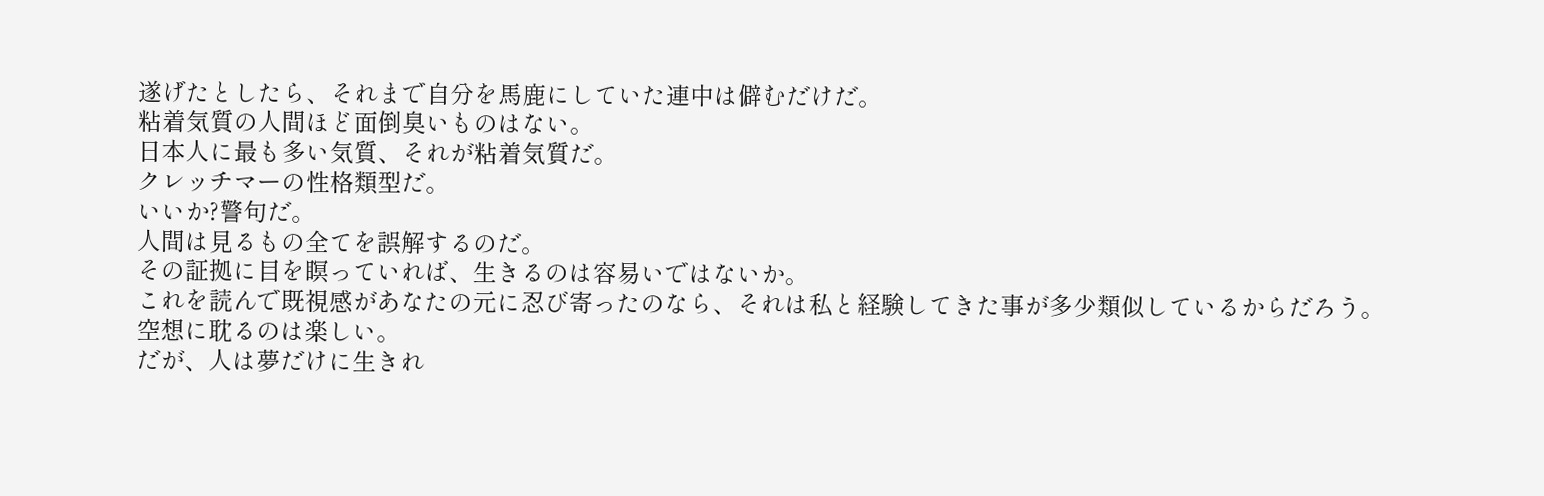遂げたとしたら、それまで自分を馬鹿にしていた連中は僻むだけだ。
粘着気質の人間ほど面倒臭いものはない。
日本人に最も多い気質、それが粘着気質だ。
クレッチマーの性格類型だ。
いいか?警句だ。
人間は見るもの全てを誤解するのだ。
その証拠に目を瞑っていれば、生きるのは容易いではないか。
これを読んで既視感があなたの元に忍び寄ったのなら、それは私と経験してきた事が多少類似しているからだろう。
空想に耽るのは楽しい。
だが、人は夢だけに生きれ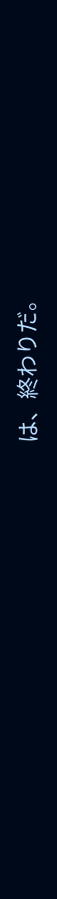は、終わりだ。